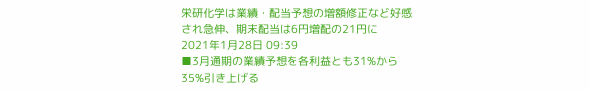栄研化学は業績・配当予想の増額修正など好感され急伸、期末配当は6円増配の21円に
2021年1月28日 09:39
■3月通期の業績予想を各利益とも31%から35%引き上げる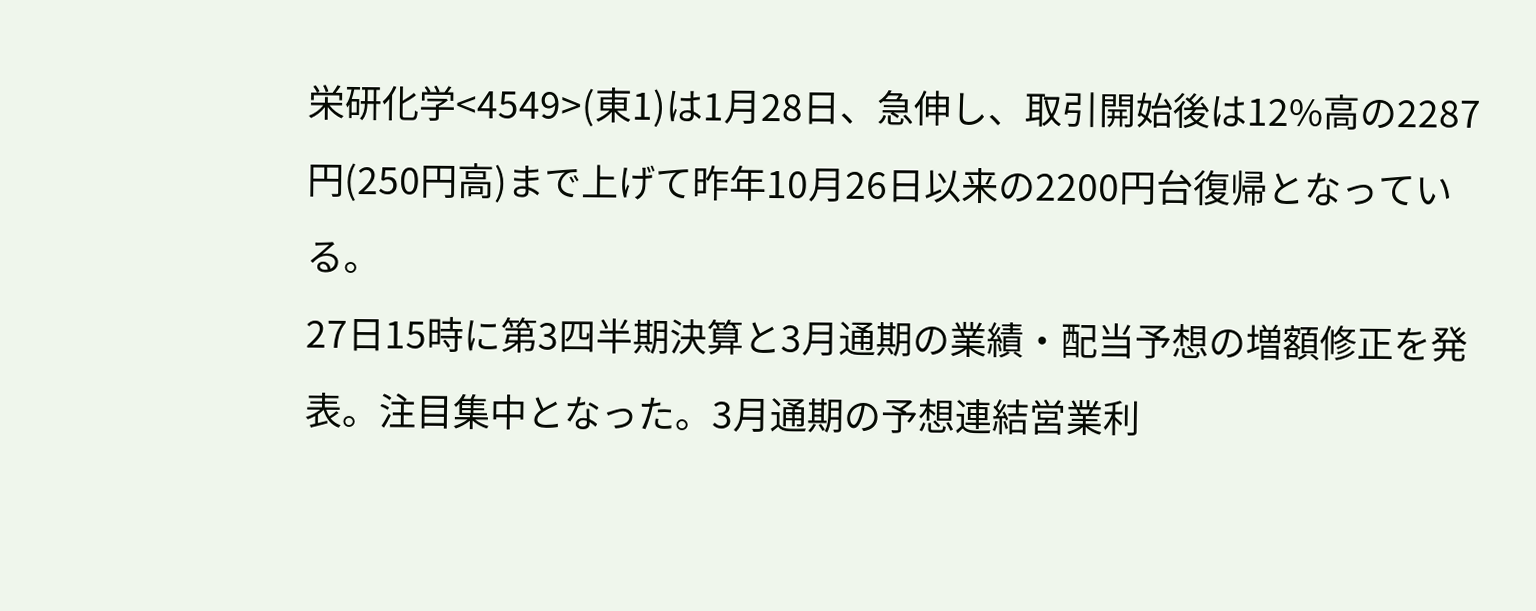栄研化学<4549>(東1)は1月28日、急伸し、取引開始後は12%高の2287円(250円高)まで上げて昨年10月26日以来の2200円台復帰となっている。
27日15時に第3四半期決算と3月通期の業績・配当予想の増額修正を発表。注目集中となった。3月通期の予想連結営業利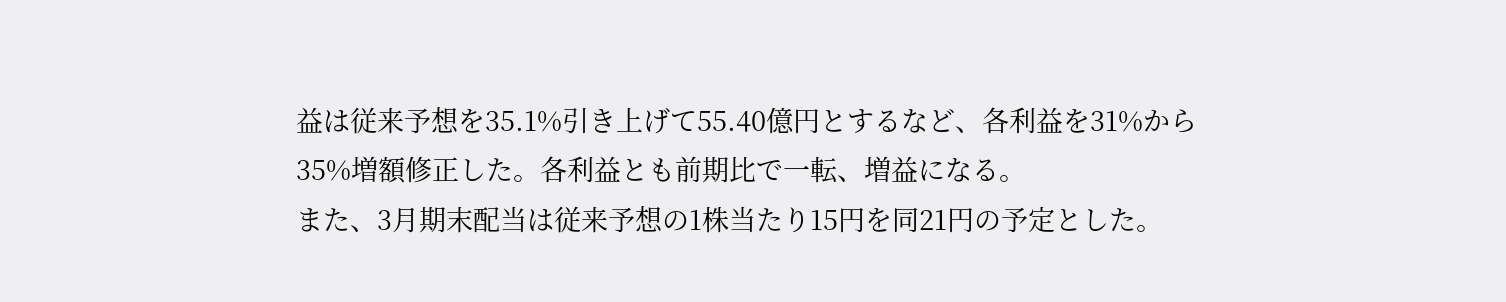益は従来予想を35.1%引き上げて55.40億円とするなど、各利益を31%から35%増額修正した。各利益とも前期比で一転、増益になる。
また、3月期末配当は従来予想の1株当たり15円を同21円の予定とした。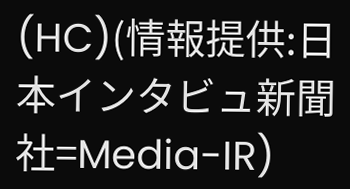(HC)(情報提供:日本インタビュ新聞社=Media-IR)